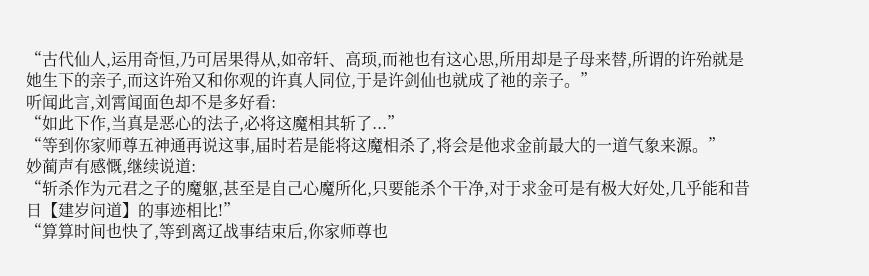“古代仙人,运用奇恒,乃可居果得从,如帝轩、高顼,而祂也有这心思,所用却是子母来替,所谓的许殆就是她生下的亲子,而这许殆又和你观的许真人同位,于是许剑仙也就成了祂的亲子。”
听闻此言,刘霄闻面色却不是多好看:
“如此下作,当真是恶心的法子,必将这魔相其斩了...”
“等到你家师尊五神通再说这事,届时若是能将这魔相杀了,将会是他求金前最大的一道气象来源。”
妙蔺声有感慨,继续说道:
“斩杀作为元君之子的魔躯,甚至是自己心魔所化,只要能杀个干净,对于求金可是有极大好处,几乎能和昔日【建岁问道】的事迹相比!”
“算算时间也快了,等到离辽战事结束后,你家师尊也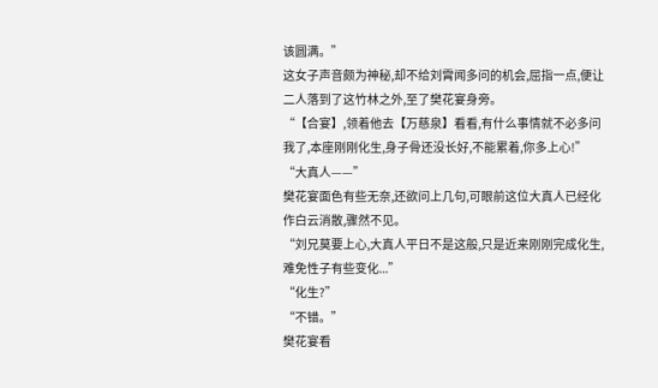该圆满。”
这女子声音颇为神秘,却不给刘霄闻多问的机会,屈指一点,便让二人落到了这竹林之外,至了樊花宴身旁。
“【合宴】,领着他去【万慈泉】看看,有什么事情就不必多问我了,本座刚刚化生,身子骨还没长好,不能累着,你多上心!”
“大真人——”
樊花宴面色有些无奈,还欲问上几句,可眼前这位大真人已经化作白云消散,骤然不见。
“刘兄莫要上心,大真人平日不是这般,只是近来刚刚完成化生,难免性子有些变化...”
“化生?”
“不错。”
樊花宴看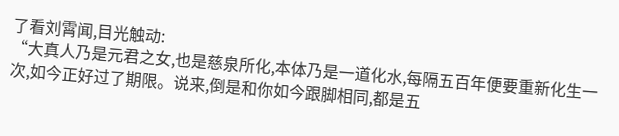了看刘霄闻,目光触动:
“大真人乃是元君之女,也是慈泉所化,本体乃是一道化水,每隔五百年便要重新化生一次,如今正好过了期限。说来,倒是和你如今跟脚相同,都是五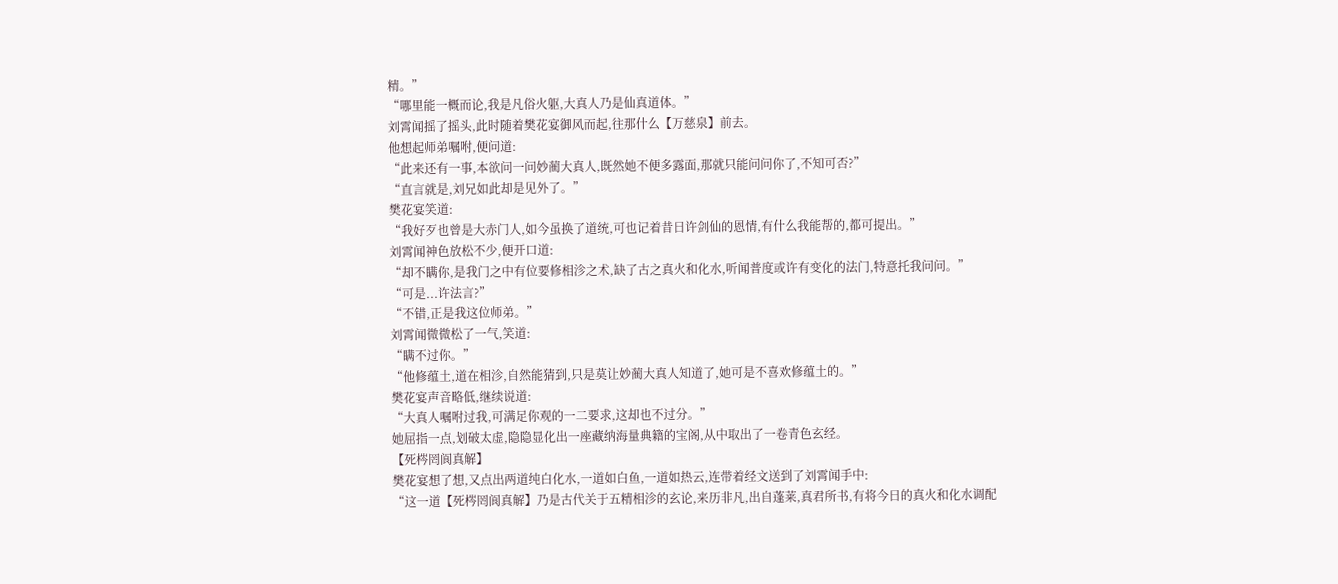精。”
“哪里能一概而论,我是凡俗火躯,大真人乃是仙真道体。”
刘霄闻摇了摇头,此时随着樊花宴御风而起,往那什么【万慈泉】前去。
他想起师弟嘱咐,便问道:
“此来还有一事,本欲问一问妙蔺大真人,既然她不便多露面,那就只能问问你了,不知可否?”
“直言就是,刘兄如此却是见外了。”
樊花宴笑道:
“我好歹也曾是大赤门人,如今虽换了道统,可也记着昔日许剑仙的恩情,有什么我能帮的,都可提出。”
刘霄闻神色放松不少,便开口道:
“却不瞒你,是我门之中有位要修相沴之术,缺了古之真火和化水,听闻普度或许有变化的法门,特意托我问问。”
“可是...许法言?”
“不错,正是我这位师弟。”
刘霄闻微微松了一气,笑道:
“瞒不过你。”
“他修蕴土,道在相沴,自然能猜到,只是莫让妙蔺大真人知道了,她可是不喜欢修蕴土的。”
樊花宴声音略低,继续说道:
“大真人嘱咐过我,可满足你观的一二要求,这却也不过分。”
她屈指一点,划破太虚,隐隐显化出一座藏纳海量典籍的宝阁,从中取出了一卷青色玄经。
【死梣罔阆真解】
樊花宴想了想,又点出两道纯白化水,一道如白鱼,一道如热云,连带着经文送到了刘霄闻手中:
“这一道【死梣罔阆真解】乃是古代关于五精相沴的玄论,来历非凡,出自蓬莱,真君所书,有将今日的真火和化水调配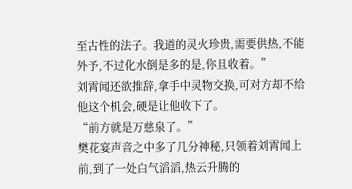至古性的法子。我道的灵火珍贵,需要供热,不能外予,不过化水倒是多的是,你且收着。”
刘霄闻还欲推辞,拿手中灵物交换,可对方却不给他这个机会,硬是让他收下了。
“前方就是万慈泉了。”
樊花宴声音之中多了几分神秘,只领着刘霄闻上前,到了一处白气滔滔,热云升腾的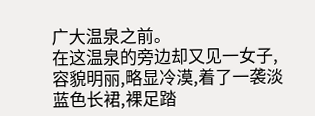广大温泉之前。
在这温泉的旁边却又见一女子,容貌明丽,略显冷漠,着了一袭淡蓝色长裙,裸足踏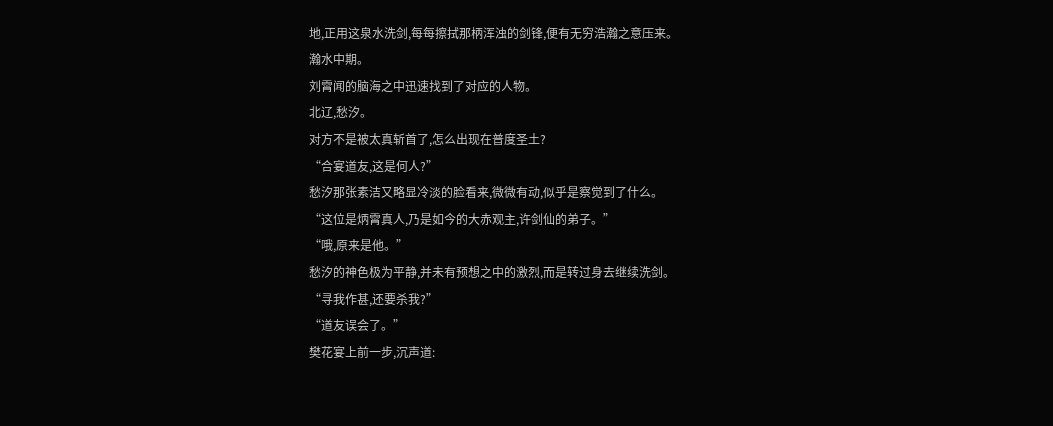地,正用这泉水洗剑,每每擦拭那柄浑浊的剑锋,便有无穷浩瀚之意压来。
瀚水中期。
刘霄闻的脑海之中迅速找到了对应的人物。
北辽,愁汐。
对方不是被太真斩首了,怎么出现在普度圣土?
“合宴道友,这是何人?”
愁汐那张素洁又略显冷淡的脸看来,微微有动,似乎是察觉到了什么。
“这位是炳霄真人,乃是如今的大赤观主,许剑仙的弟子。”
“哦,原来是他。”
愁汐的神色极为平静,并未有预想之中的激烈,而是转过身去继续洗剑。
“寻我作甚,还要杀我?”
“道友误会了。”
樊花宴上前一步,沉声道: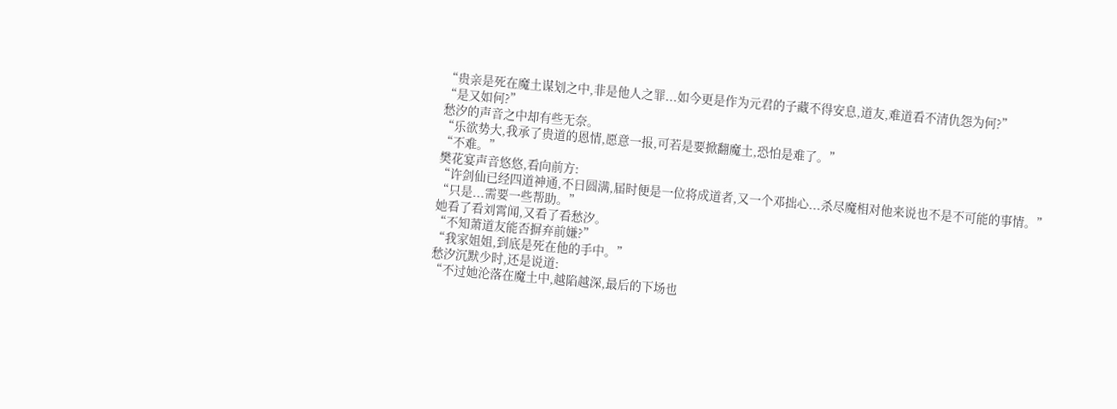“贵亲是死在魔土谋划之中,非是他人之罪...如今更是作为元君的子藏不得安息,道友,难道看不清仇怨为何?”
“是又如何?”
愁汐的声音之中却有些无奈。
“乐欲势大,我承了贵道的恩情,愿意一报,可若是要掀翻魔土,恐怕是难了。”
“不难。”
樊花宴声音悠悠,看向前方:
“许剑仙已经四道神通,不日圆满,届时便是一位将成道者,又一个邓拙心...杀尽魔相对他来说也不是不可能的事情。”
“只是...需要一些帮助。”
她看了看刘霄闻,又看了看愁汐。
“不知萧道友能否摒弃前嫌?”
“我家姐姐,到底是死在他的手中。”
愁汐沉默少时,还是说道:
“不过她沦落在魔土中,越陷越深,最后的下场也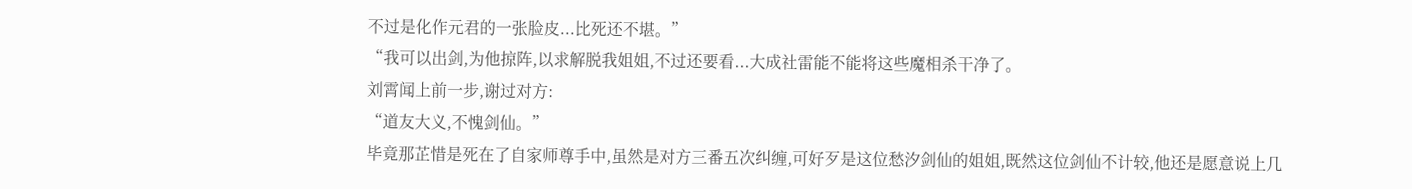不过是化作元君的一张脸皮...比死还不堪。”
“我可以出剑,为他掠阵,以求解脱我姐姐,不过还要看...大成社雷能不能将这些魔相杀干净了。
刘霄闻上前一步,谢过对方:
“道友大义,不愧剑仙。”
毕竟那芷惜是死在了自家师尊手中,虽然是对方三番五次纠缠,可好歹是这位愁汐剑仙的姐姐,既然这位剑仙不计较,他还是愿意说上几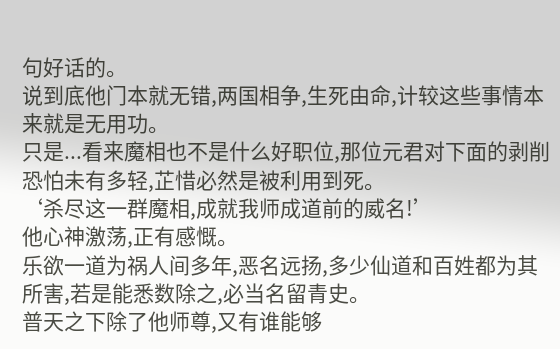句好话的。
说到底他门本就无错,两国相争,生死由命,计较这些事情本来就是无用功。
只是...看来魔相也不是什么好职位,那位元君对下面的剥削恐怕未有多轻,芷惜必然是被利用到死。
‘杀尽这一群魔相,成就我师成道前的威名!’
他心神激荡,正有感慨。
乐欲一道为祸人间多年,恶名远扬,多少仙道和百姓都为其所害,若是能悉数除之,必当名留青史。
普天之下除了他师尊,又有谁能够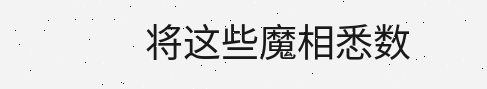将这些魔相悉数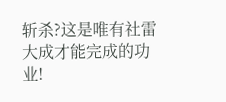斩杀?这是唯有社雷大成才能完成的功业!